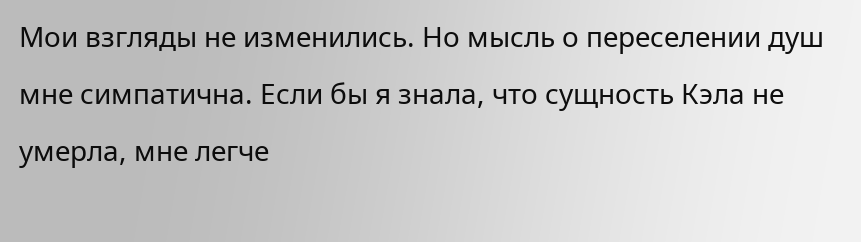Мои взгляды не изменились. Но мысль о переселении душ мне симпатична. Если бы я знала, что сущность Кэла не умерла, мне легче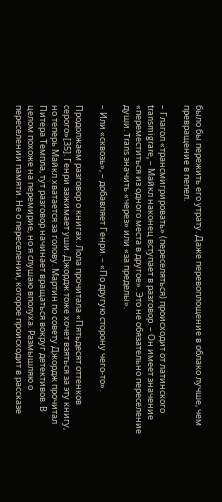было бы пережить его утрату. Даже перевоплощение в облако лучше, чем превращение в пепел.

– Глагол «трансмигрировать» (переселяться) происходит от латинского transmigrare, – Майкл наконец вступает в разговор. – Он имеет значение «переместиться из одного места в другое». Это не обязательно переселение души. Trans значить «через» или «за пределы».

– Или «сквозь», – добавляет Генри. – «По другую сторону чего-то».

Продолжаем разговор о книгах. Лола прочитала «Пятьдесят оттенков серого»[35]. Генри зажимает уши. Джордж тоже хочет взяться за эту книгу, но теперь Майкл хватается за голову. Мартин по совету Джордж прочитал Питера Темпла, тут разговор начинает вращаться вокруг детективов. В целом похоже на перемирие, но я слушаю вполуха. Размышляю о переселении памяти. Не о переселении, которое происходит в рассказе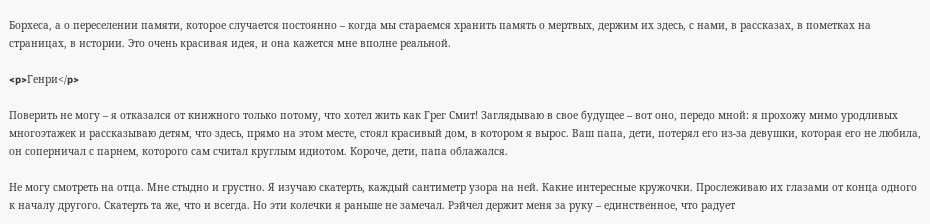Борхеса, а о переселении памяти, которое случается постоянно – когда мы стараемся хранить память о мертвых, держим их здесь, с нами, в рассказах, в пометках на страницах, в истории. Это очень красивая идея, и она кажется мне вполне реальной.

<p>Генри</p>

Поверить не могу – я отказался от книжного только потому, что хотел жить как Грег Смит! Заглядываю в свое будущее – вот оно, передо мной: я прохожу мимо уродливых многоэтажек и рассказываю детям, что здесь, прямо на этом месте, стоял красивый дом, в котором я вырос. Ваш папа, дети, потерял его из-за девушки, которая его не любила, он соперничал с парнем, которого сам считал круглым идиотом. Короче, дети, папа облажался.

Не могу смотреть на отца. Мне стыдно и грустно. Я изучаю скатерть, каждый сантиметр узора на ней. Какие интересные кружочки. Прослеживаю их глазами от конца одного к началу другого. Скатерть та же, что и всегда. Но эти колечки я раньше не замечал. Рэйчел держит меня за руку – единственное, что радует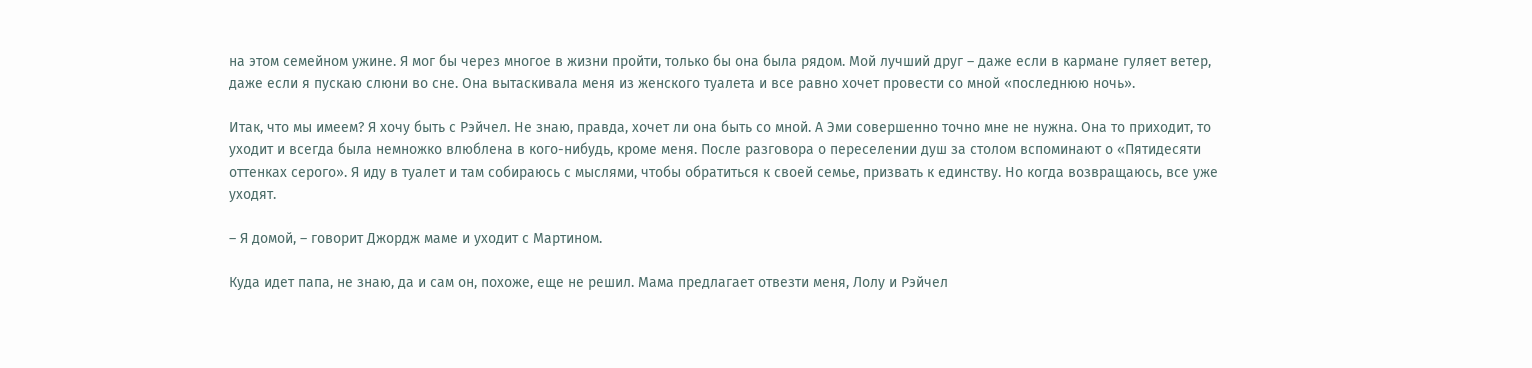на этом семейном ужине. Я мог бы через многое в жизни пройти, только бы она была рядом. Мой лучший друг – даже если в кармане гуляет ветер, даже если я пускаю слюни во сне. Она вытаскивала меня из женского туалета и все равно хочет провести со мной «последнюю ночь».

Итак, что мы имеем? Я хочу быть с Рэйчел. Не знаю, правда, хочет ли она быть со мной. А Эми совершенно точно мне не нужна. Она то приходит, то уходит и всегда была немножко влюблена в кого-нибудь, кроме меня. После разговора о переселении душ за столом вспоминают о «Пятидесяти оттенках серого». Я иду в туалет и там собираюсь с мыслями, чтобы обратиться к своей семье, призвать к единству. Но когда возвращаюсь, все уже уходят.

– Я домой, – говорит Джордж маме и уходит с Мартином.

Куда идет папа, не знаю, да и сам он, похоже, еще не решил. Мама предлагает отвезти меня, Лолу и Рэйчел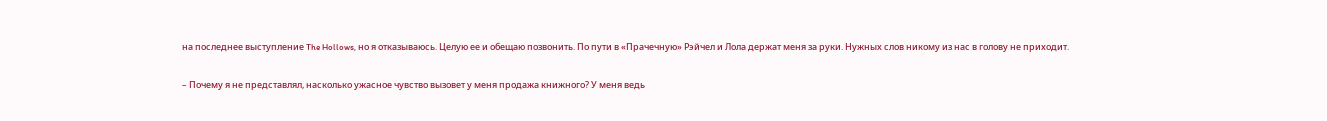на последнее выступление The Hollows, но я отказываюсь. Целую ее и обещаю позвонить. По пути в «Прачечную» Рэйчел и Лола держат меня за руки. Нужных слов никому из нас в голову не приходит.

– Почему я не представлял, насколько ужасное чувство вызовет у меня продажа книжного? У меня ведь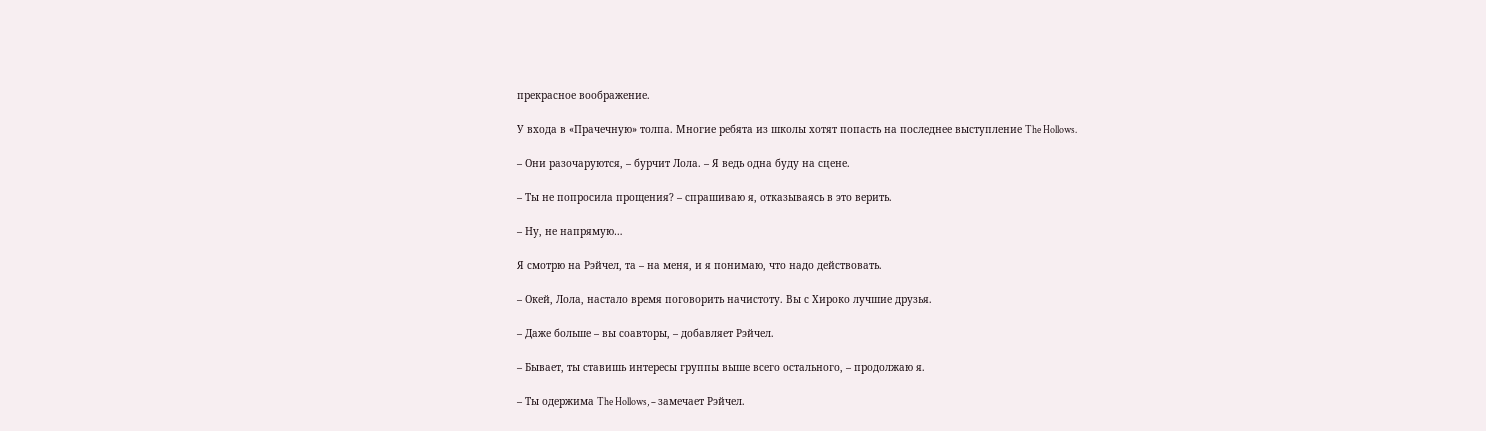прекрасное воображение.

У входа в «Прачечную» толпа. Многие ребята из школы хотят попасть на последнее выступление The Hollows.

– Они разочаруются, – бурчит Лола. – Я ведь одна буду на сцене.

– Ты не попросила прощения? – спрашиваю я, отказываясь в это верить.

– Ну, не напрямую…

Я смотрю на Рэйчел, та – на меня, и я понимаю, что надо действовать.

– Окей, Лола, настало время поговорить начистоту. Вы с Хироко лучшие друзья.

– Даже больше – вы соавторы, – добавляет Рэйчел.

– Бывает, ты ставишь интересы группы выше всего остального, – продолжаю я.

– Ты одержима The Hollows, – замечает Рэйчел.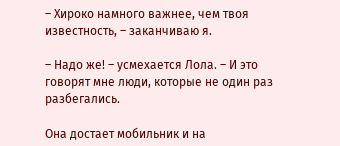– Хироко намного важнее, чем твоя известность, – заканчиваю я.

– Надо же! – усмехается Лола. – И это говорят мне люди, которые не один раз разбегались.

Она достает мобильник и на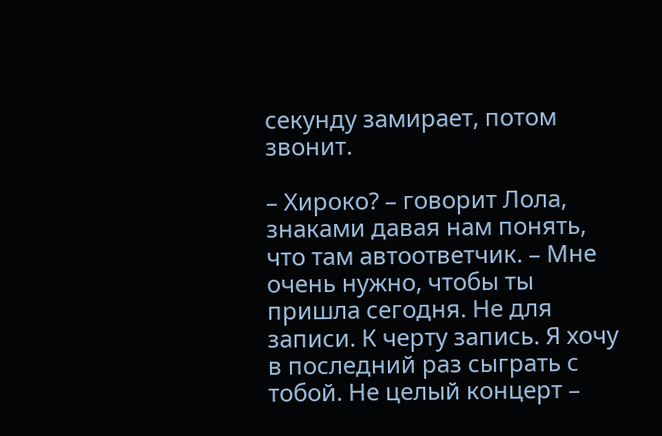секунду замирает, потом звонит.

– Хироко? – говорит Лола, знаками давая нам понять, что там автоответчик. – Мне очень нужно, чтобы ты пришла сегодня. Не для записи. К черту запись. Я хочу в последний раз сыграть с тобой. Не целый концерт –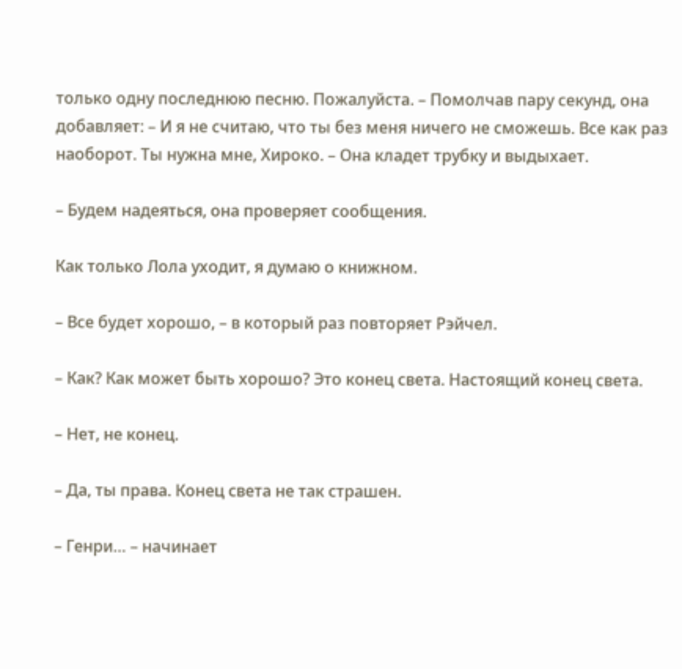только одну последнюю песню. Пожалуйста. – Помолчав пару секунд, она добавляет: – И я не считаю, что ты без меня ничего не сможешь. Все как раз наоборот. Ты нужна мне, Хироко. – Она кладет трубку и выдыхает.

– Будем надеяться, она проверяет сообщения.

Как только Лола уходит, я думаю о книжном.

– Все будет хорошо, – в который раз повторяет Рэйчел.

– Как? Как может быть хорошо? Это конец света. Настоящий конец света.

– Нет, не конец.

– Да, ты права. Конец света не так страшен.

– Генри… – начинает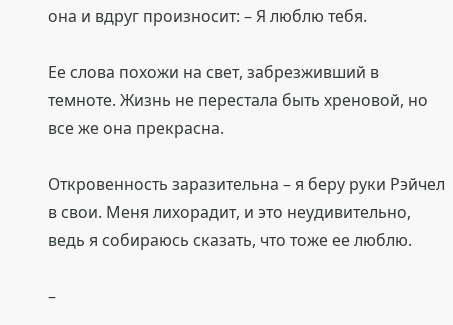она и вдруг произносит: – Я люблю тебя.

Ее слова похожи на свет, забрезживший в темноте. Жизнь не перестала быть хреновой, но все же она прекрасна.

Откровенность заразительна – я беру руки Рэйчел в свои. Меня лихорадит, и это неудивительно, ведь я собираюсь сказать, что тоже ее люблю.

–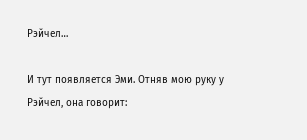Рэйчел…

И тут появляется Эми. Отняв мою руку у Рэйчел, она говорит: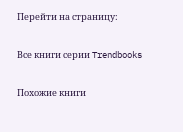Перейти на страницу:

Все книги серии Trendbooks

Похожие книги